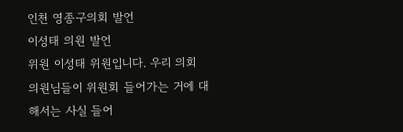인천 영종구의회 발언
이성태 의원 발언
위원 이성태 위원입니다. 우리 의회 의원님들이 위원회 들어가는 거에 대해서는 사실 들어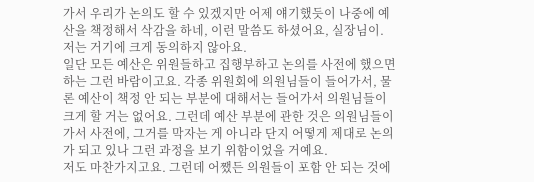가서 우리가 논의도 할 수 있겠지만 어제 얘기했듯이 나중에 예산을 책정해서 삭감을 하네, 이런 말씀도 하셨어요, 실장님이. 저는 거기에 크게 동의하지 않아요.
일단 모든 예산은 위원들하고 집행부하고 논의를 사전에 했으면 하는 그런 바람이고요. 각종 위원회에 의원님들이 들어가서, 물론 예산이 책정 안 되는 부분에 대해서는 들어가서 의원님들이 크게 할 거는 없어요. 그런데 예산 부분에 관한 것은 의원님들이 가서 사전에, 그거를 막자는 게 아니라 단지 어떻게 제대로 논의가 되고 있나 그런 과정을 보기 위함이었을 거예요.
저도 마찬가지고요. 그런데 어쨌든 의원들이 포함 안 되는 것에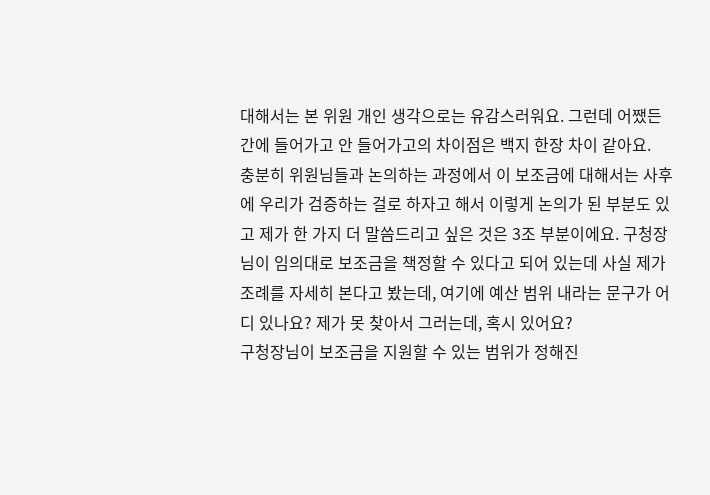대해서는 본 위원 개인 생각으로는 유감스러워요. 그런데 어쨌든 간에 들어가고 안 들어가고의 차이점은 백지 한장 차이 같아요.
충분히 위원님들과 논의하는 과정에서 이 보조금에 대해서는 사후에 우리가 검증하는 걸로 하자고 해서 이렇게 논의가 된 부분도 있고 제가 한 가지 더 말씀드리고 싶은 것은 3조 부분이에요. 구청장님이 임의대로 보조금을 책정할 수 있다고 되어 있는데 사실 제가 조례를 자세히 본다고 봤는데, 여기에 예산 범위 내라는 문구가 어디 있나요? 제가 못 찾아서 그러는데, 혹시 있어요?
구청장님이 보조금을 지원할 수 있는 범위가 정해진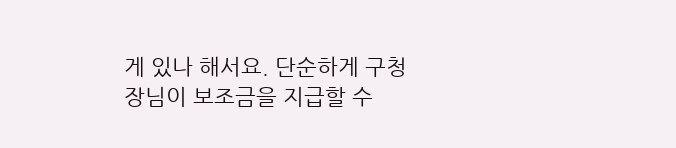게 있나 해서요. 단순하게 구청장님이 보조금을 지급할 수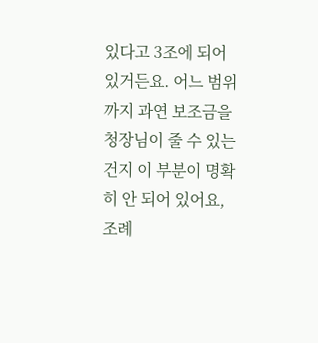있다고 3조에 되어 있거든요. 어느 범위까지 과연 보조금을 청장님이 줄 수 있는 건지 이 부분이 명확히 안 되어 있어요, 조례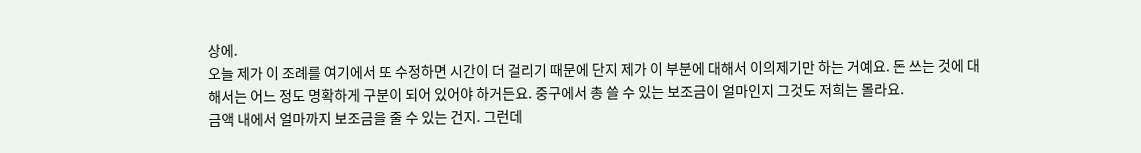상에.
오늘 제가 이 조례를 여기에서 또 수정하면 시간이 더 걸리기 때문에 단지 제가 이 부분에 대해서 이의제기만 하는 거예요. 돈 쓰는 것에 대해서는 어느 정도 명확하게 구분이 되어 있어야 하거든요. 중구에서 총 쓸 수 있는 보조금이 얼마인지 그것도 저희는 몰라요.
금액 내에서 얼마까지 보조금을 줄 수 있는 건지. 그런데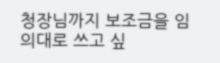청장님까지 보조금을 임의대로 쓰고 싶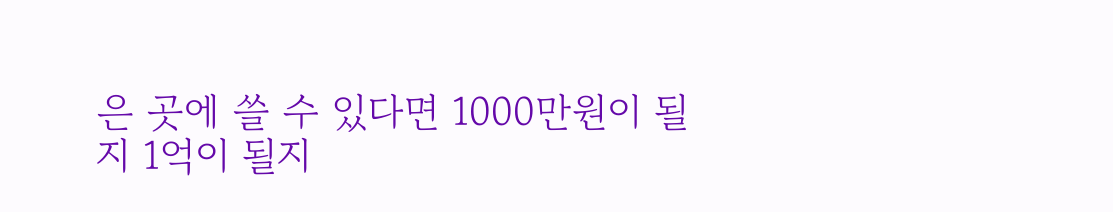은 곳에 쓸 수 있다면 1000만원이 될지 1억이 될지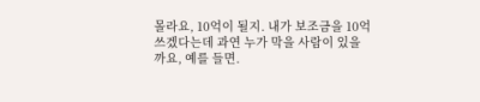몰라요, 10억이 될지. 내가 보조금을 10억 쓰겠다는데 과연 누가 막을 사람이 있을까요, 예를 들면.